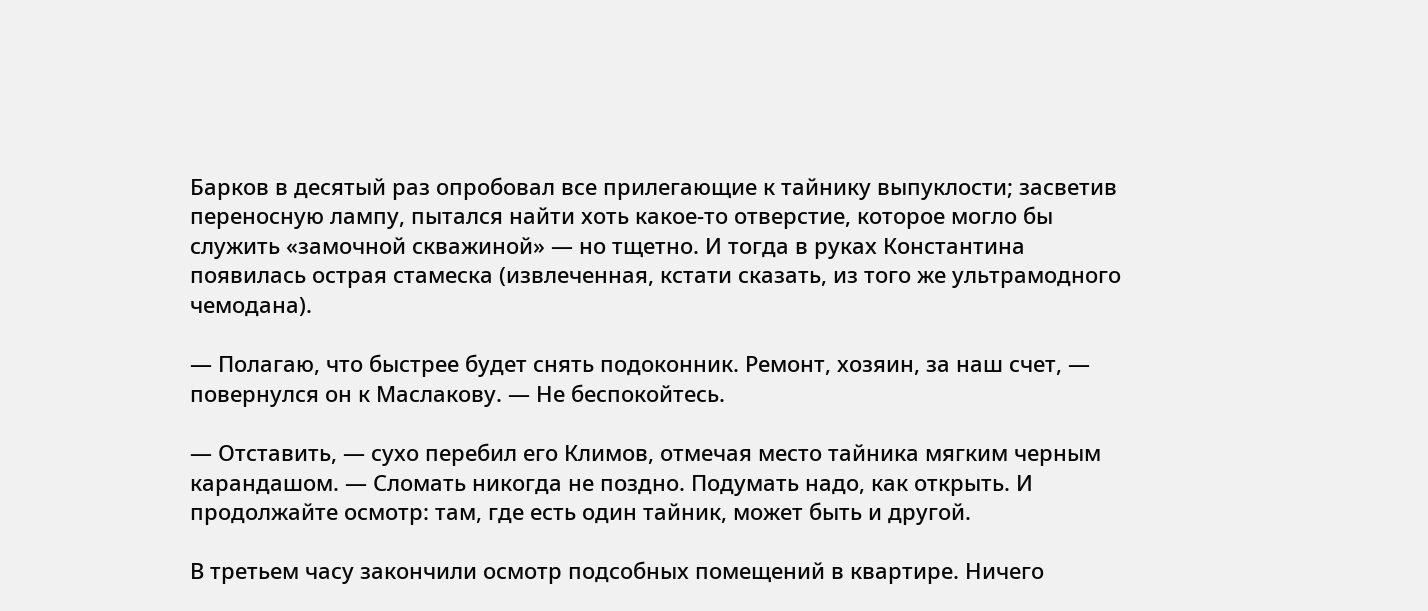Барков в десятый раз опробовал все прилегающие к тайнику выпуклости; засветив переносную лампу, пытался найти хоть какое-то отверстие, которое могло бы служить «замочной скважиной» — но тщетно. И тогда в руках Константина появилась острая стамеска (извлеченная, кстати сказать, из того же ультрамодного чемодана).

— Полагаю, что быстрее будет снять подоконник. Ремонт, хозяин, за наш счет, — повернулся он к Маслакову. — Не беспокойтесь.

— Отставить, — сухо перебил его Климов, отмечая место тайника мягким черным карандашом. — Сломать никогда не поздно. Подумать надо, как открыть. И продолжайте осмотр: там, где есть один тайник, может быть и другой.

В третьем часу закончили осмотр подсобных помещений в квартире. Ничего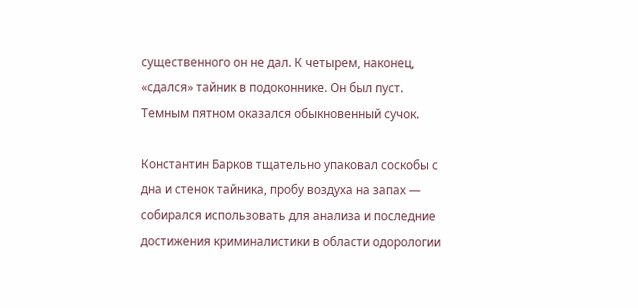существенного он не дал. К четырем, наконец, «сдался» тайник в подоконнике. Он был пуст. Темным пятном оказался обыкновенный сучок.

Константин Барков тщательно упаковал соскобы с дна и стенок тайника, пробу воздуха на запах — собирался использовать для анализа и последние достижения криминалистики в области одорологии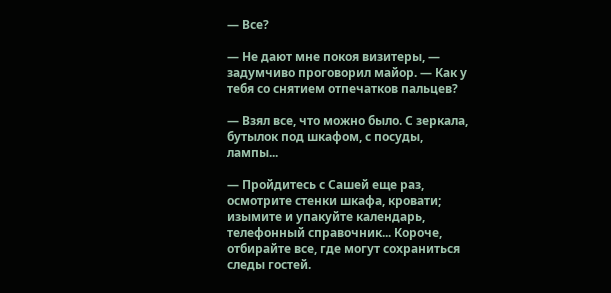— Все?

— Не дают мне покоя визитеры, — задумчиво проговорил майор. — Как у тебя со снятием отпечатков пальцев?

— Взял все, что можно было. С зеркала, бутылок под шкафом, с посуды, лампы...

— Пройдитесь с Сашей еще раз, осмотрите стенки шкафа, кровати; изымите и упакуйте календарь, телефонный справочник... Короче, отбирайте все, где могут сохраниться следы гостей.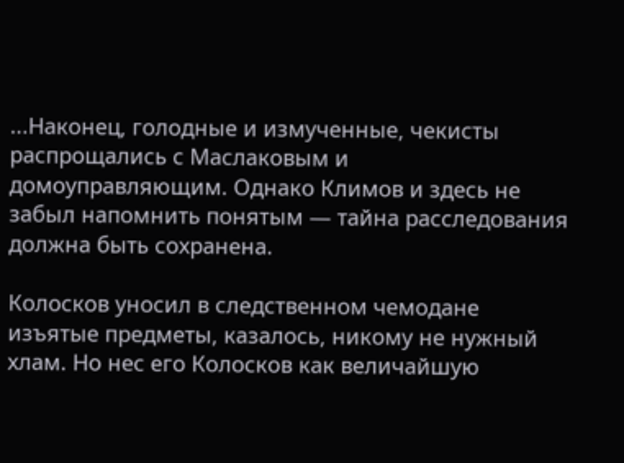...Наконец, голодные и измученные, чекисты распрощались с Маслаковым и домоуправляющим. Однако Климов и здесь не забыл напомнить понятым — тайна расследования должна быть сохранена.

Колосков уносил в следственном чемодане изъятые предметы, казалось, никому не нужный хлам. Но нес его Колосков как величайшую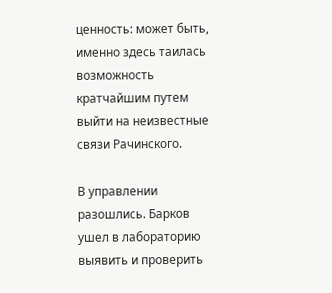ценность: может быть, именно здесь таилась возможность кратчайшим путем выйти на неизвестные связи Рачинского.

В управлении разошлись. Барков ушел в лабораторию выявить и проверить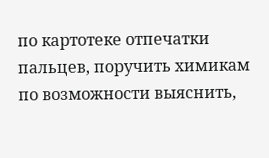по картотеке отпечатки пальцев, поручить химикам по возможности выяснить,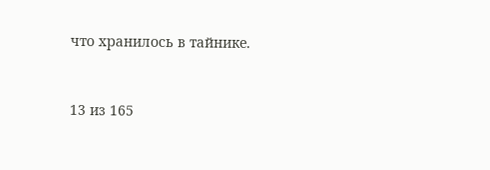что хранилось в тайнике.



13 из 165